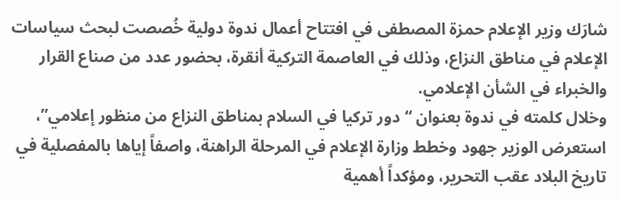شارَك وزير الإعلام حمزة المصطفى في افتتاح أعمال ندوة دولية خُصصت لبحث سياسات الإعلام في مناطق النزاع، وذلك في العاصمة التركية أنقرة، بحضور عدد من صناع القرار والخبراء في الشأن الإعلامي.
وخلال كلمته في ندوة بعنوان “دور تركيا في السلام بمناطق النزاع من منظور إعلامي”، استعرض الوزير جهود وخطط وزارة الإعلام في المرحلة الراهنة، واصفاً إياها بالمفصلية في تاريخ البلاد عقب التحرير، ومؤكداً أهمية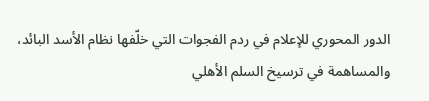الدور المحوري للإعلام في ردم الفجوات التي خلّفها نظام الأسد البائد، والمساهمة في ترسيخ السلم الأهلي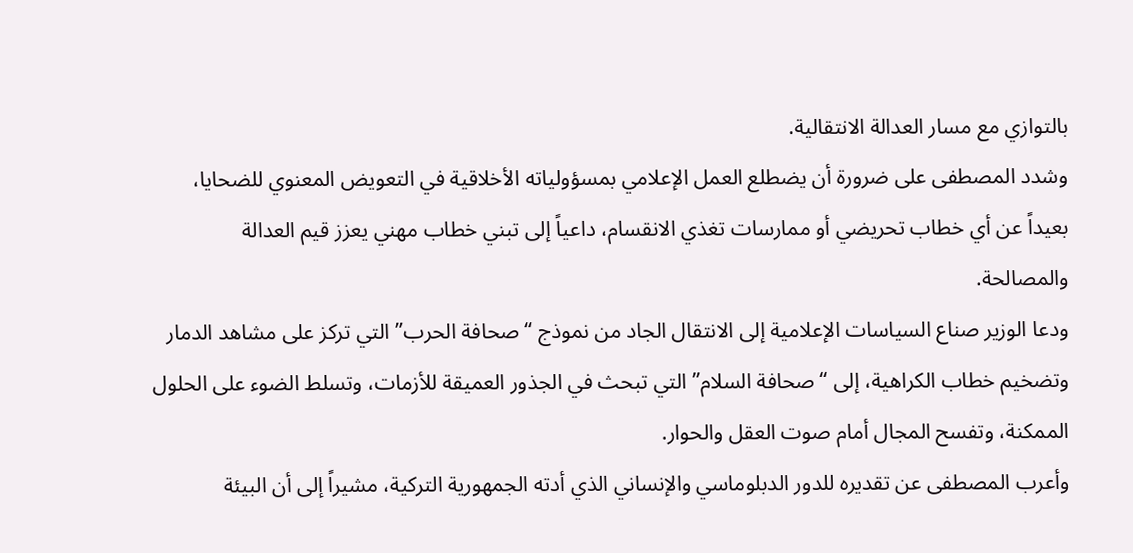بالتوازي مع مسار العدالة الانتقالية.
وشدد المصطفى على ضرورة أن يضطلع العمل الإعلامي بمسؤولياته الأخلاقية في التعويض المعنوي للضحايا، بعيداً عن أي خطاب تحريضي أو ممارسات تغذي الانقسام، داعياً إلى تبني خطاب مهني يعزز قيم العدالة والمصالحة.
ودعا الوزير صناع السياسات الإعلامية إلى الانتقال الجاد من نموذج “صحافة الحرب” التي تركز على مشاهد الدمار وتضخيم خطاب الكراهية، إلى “صحافة السلام” التي تبحث في الجذور العميقة للأزمات، وتسلط الضوء على الحلول الممكنة، وتفسح المجال أمام صوت العقل والحوار.
وأعرب المصطفى عن تقديره للدور الدبلوماسي والإنساني الذي أدته الجمهورية التركية، مشيراً إلى أن البيئة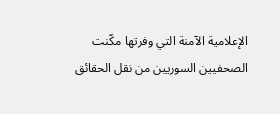الإعلامية الآمنة التي وفرتها مكّنت الصحفيين السوريين من نقل الحقائق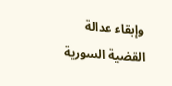وإبقاء عدالة القضية السورية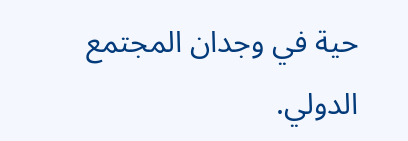حية في وجدان المجتمع الدولي.